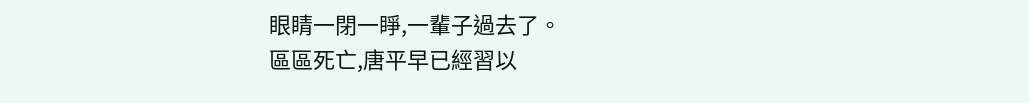眼睛一閉一睜,一輩子過去了。
區區死亡,唐平早已經習以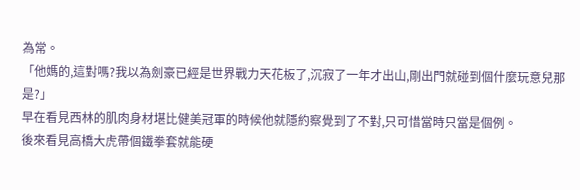為常。
「他媽的,這對嗎?我以為劍豪已經是世界戰力天花板了,沉寂了一年才出山,剛出門就碰到個什麼玩意兒那是?」
早在看見西林的肌肉身材堪比健美冠軍的時候他就隱約察覺到了不對,只可惜當時只當是個例。
後來看見高橋大虎帶個鐵拳套就能硬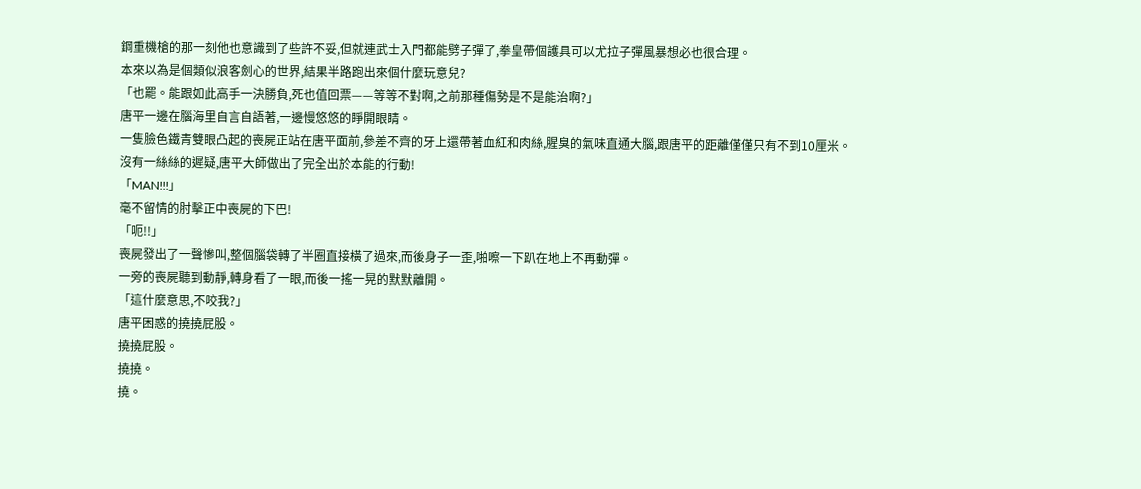鋼重機槍的那一刻他也意識到了些許不妥,但就連武士入門都能劈子彈了,拳皇帶個護具可以尤拉子彈風暴想必也很合理。
本來以為是個類似浪客劍心的世界,結果半路跑出來個什麼玩意兒?
「也罷。能跟如此高手一決勝負,死也值回票——等等不對啊,之前那種傷勢是不是能治啊?」
唐平一邊在腦海里自言自語著,一邊慢悠悠的睜開眼睛。
一隻臉色鐵青雙眼凸起的喪屍正站在唐平面前,參差不齊的牙上還帶著血紅和肉絲,腥臭的氣味直通大腦,跟唐平的距離僅僅只有不到10厘米。
沒有一絲絲的遲疑,唐平大師做出了完全出於本能的行動!
「MAN!!!」
毫不留情的肘擊正中喪屍的下巴!
「呃!!」
喪屍發出了一聲慘叫,整個腦袋轉了半圈直接橫了過來,而後身子一歪,啪嚓一下趴在地上不再動彈。
一旁的喪屍聽到動靜,轉身看了一眼,而後一搖一晃的默默離開。
「這什麼意思,不咬我?」
唐平困惑的撓撓屁股。
撓撓屁股。
撓撓。
撓。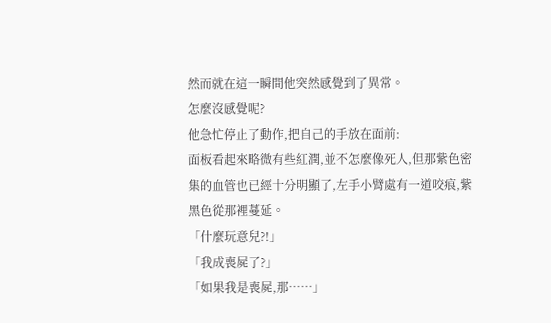然而就在這一瞬間他突然感覺到了異常。
怎麼沒感覺呢?
他急忙停止了動作,把自己的手放在面前:
面板看起來略微有些紅潤,並不怎麼像死人,但那紫色密集的血管也已經十分明顯了,左手小臂處有一道咬痕,紫黑色從那裡蔓延。
「什麼玩意兒?!」
「我成喪屍了?」
「如果我是喪屍,那……」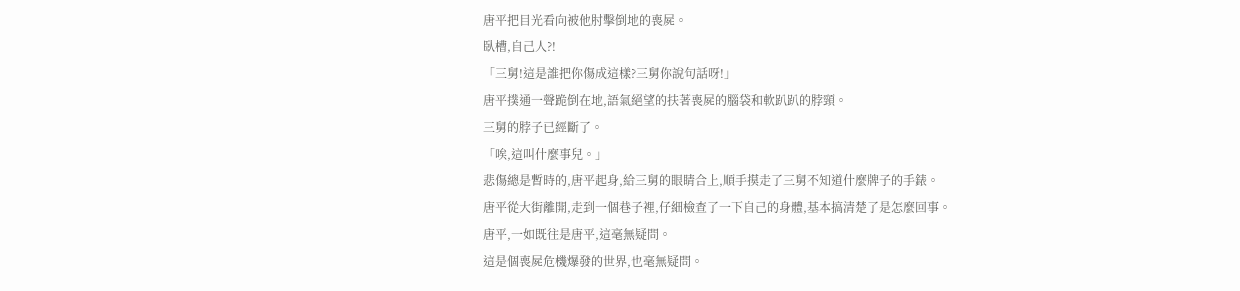唐平把目光看向被他肘擊倒地的喪屍。
臥槽,自己人?!
「三舅!這是誰把你傷成這樣?三舅你說句話呀!」
唐平撲通一聲跪倒在地,語氣絕望的扶著喪屍的腦袋和軟趴趴的脖頸。
三舅的脖子已經斷了。
「唉,這叫什麼事兒。」
悲傷總是暫時的,唐平起身,給三舅的眼睛合上,順手摸走了三舅不知道什麼牌子的手錶。
唐平從大街離開,走到一個巷子裡,仔細檢查了一下自己的身體,基本搞清楚了是怎麼回事。
唐平,一如既往是唐平,這毫無疑問。
這是個喪屍危機爆發的世界,也毫無疑問。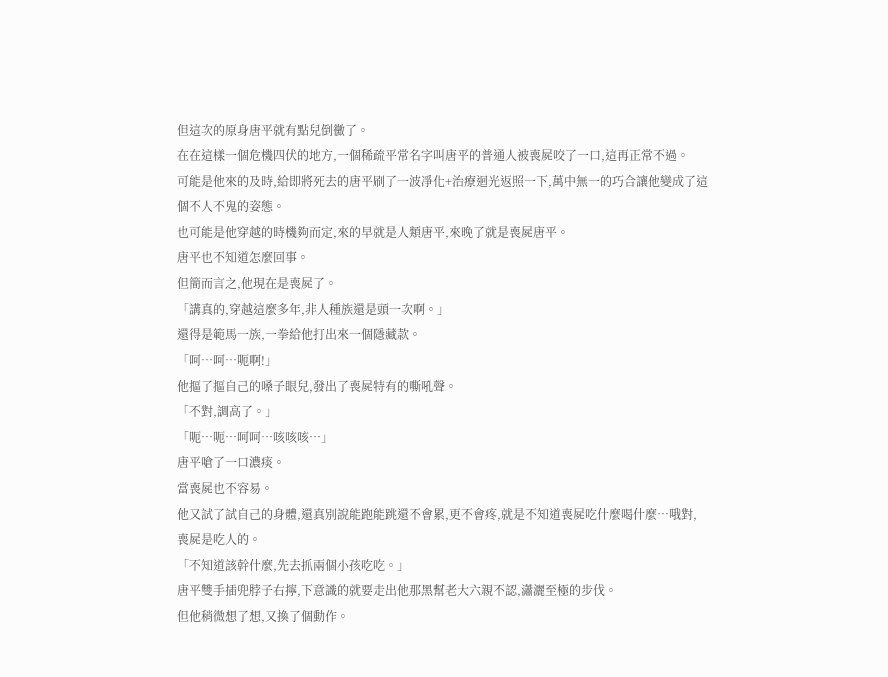但這次的原身唐平就有點兒倒黴了。
在在這樣一個危機四伏的地方,一個稀疏平常名字叫唐平的普通人被喪屍咬了一口,這再正常不過。
可能是他來的及時,給即將死去的唐平刷了一波凈化+治療迴光返照一下,萬中無一的巧合讓他變成了這個不人不鬼的姿態。
也可能是他穿越的時機夠而定,來的早就是人類唐平,來晚了就是喪屍唐平。
唐平也不知道怎麼回事。
但簡而言之,他現在是喪屍了。
「講真的,穿越這麼多年,非人種族還是頭一次啊。」
還得是範馬一族,一拳給他打出來一個隱藏款。
「呵…呵…呃啊!」
他摳了摳自己的嗓子眼兒,發出了喪屍特有的嘶吼聲。
「不對,調高了。」
「呃…呃…呵呵…咳咳咳…」
唐平嗆了一口濃痰。
當喪屍也不容易。
他又試了試自己的身體,還真別說能跑能跳還不會累,更不會疼,就是不知道喪屍吃什麼喝什麼…哦對,喪屍是吃人的。
「不知道該幹什麼,先去抓兩個小孩吃吃。」
唐平雙手插兜脖子右擰,下意識的就要走出他那黑幫老大六親不認,瀟灑至極的步伐。
但他稍微想了想,又換了個動作。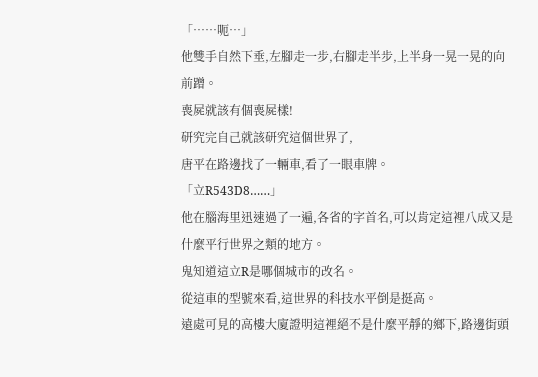「……呃…」
他雙手自然下垂,左腳走一步,右腳走半步,上半身一晃一晃的向前蹭。
喪屍就該有個喪屍樣!
研究完自己就該研究這個世界了,
唐平在路邊找了一輛車,看了一眼車牌。
「立R543D8……」
他在腦海里迅速過了一遍,各省的字首名,可以肯定這裡八成又是什麼平行世界之類的地方。
鬼知道這立R是哪個城市的改名。
從這車的型號來看,這世界的科技水平倒是挺高。
遠處可見的高樓大廈證明這裡絕不是什麼平靜的鄉下,路邊街頭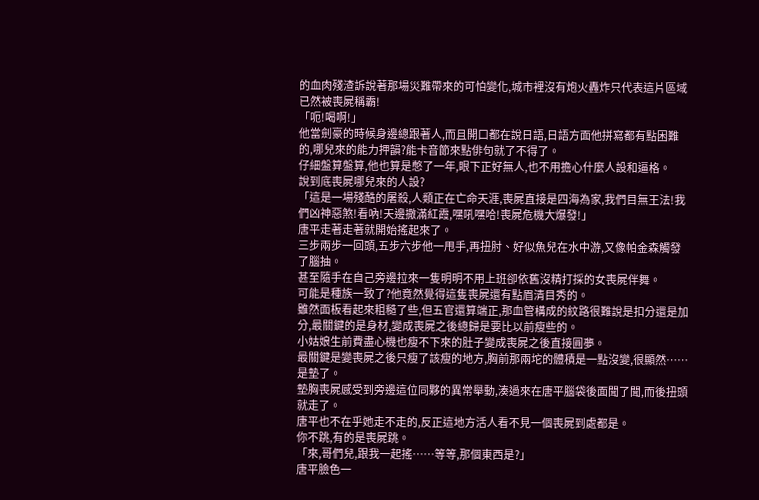的血肉殘渣訴說著那場災難帶來的可怕變化,城市裡沒有炮火轟炸只代表這片區域已然被喪屍稱霸!
「呃!喝啊!」
他當劍豪的時候身邊總跟著人,而且開口都在說日語,日語方面他拼寫都有點困難的,哪兒來的能力押韻?能卡音節來點俳句就了不得了。
仔細盤算盤算,他也算是憋了一年,眼下正好無人,也不用擔心什麼人設和逼格。
說到底喪屍哪兒來的人設?
「這是一場殘酷的屠殺,人類正在亡命天涯,喪屍直接是四海為家,我們目無王法!我們凶神惡煞!看吶!天邊撒滿紅霞,嘿吼嘿哈!喪屍危機大爆發!」
唐平走著走著就開始搖起來了。
三步兩步一回頭,五步六步他一甩手,再扭肘、好似魚兒在水中游,又像帕金森觸發了腦抽。
甚至隨手在自己旁邊拉來一隻明明不用上班卻依舊沒精打採的女喪屍伴舞。
可能是種族一致了?他竟然覺得這隻喪屍還有點眉清目秀的。
雖然面板看起來粗糙了些,但五官還算端正,那血管構成的紋路很難說是扣分還是加分,最關鍵的是身材,變成喪屍之後總歸是要比以前瘦些的。
小姑娘生前費盡心機也瘦不下來的肚子變成喪屍之後直接圓夢。
最關鍵是變喪屍之後只瘦了該瘦的地方,胸前那兩坨的體積是一點沒變,很顯然……是墊了。
墊胸喪屍感受到旁邊這位同夥的異常舉動,湊過來在唐平腦袋後面聞了聞,而後扭頭就走了。
唐平也不在乎她走不走的,反正這地方活人看不見一個喪屍到處都是。
你不跳,有的是喪屍跳。
「來,哥們兒,跟我一起搖……等等,那個東西是?」
唐平臉色一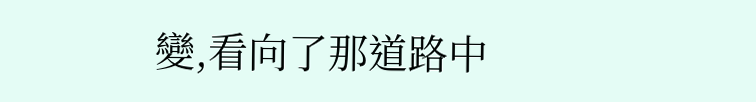變,看向了那道路中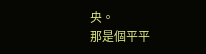央。
那是個平平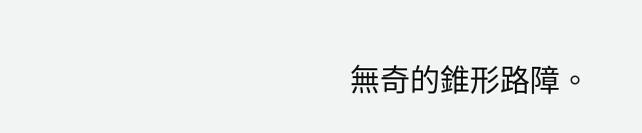無奇的錐形路障。